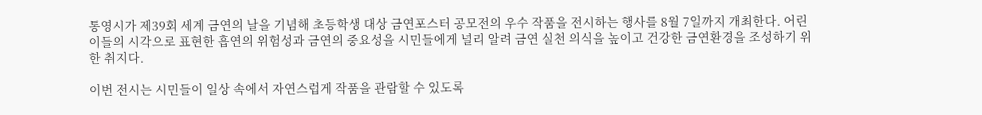통영시가 제39회 세계 금연의 날을 기념해 초등학생 대상 금연포스터 공모전의 우수 작품을 전시하는 행사를 8월 7일까지 개최한다. 어린이들의 시각으로 표현한 흡연의 위험성과 금연의 중요성을 시민들에게 널리 알려 금연 실천 의식을 높이고 건강한 금연환경을 조성하기 위한 취지다.

이번 전시는 시민들이 일상 속에서 자연스럽게 작품을 관람할 수 있도록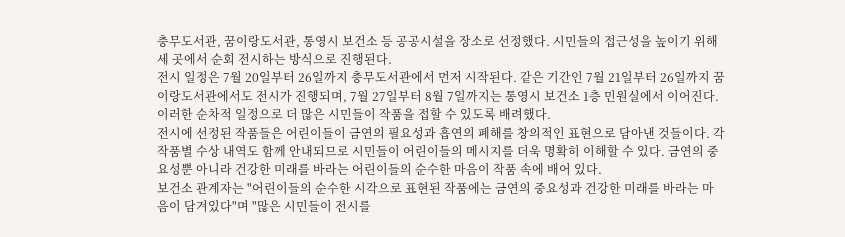충무도서관, 꿈이랑도서관, 통영시 보건소 등 공공시설을 장소로 선정했다. 시민들의 접근성을 높이기 위해 세 곳에서 순회 전시하는 방식으로 진행된다.
전시 일정은 7월 20일부터 26일까지 충무도서관에서 먼저 시작된다. 같은 기간인 7월 21일부터 26일까지 꿈이랑도서관에서도 전시가 진행되며, 7월 27일부터 8월 7일까지는 통영시 보건소 1층 민원실에서 이어진다. 이러한 순차적 일정으로 더 많은 시민들이 작품을 접할 수 있도록 배려했다.
전시에 선정된 작품들은 어린이들이 금연의 필요성과 흡연의 폐해를 창의적인 표현으로 담아낸 것들이다. 각 작품별 수상 내역도 함께 안내되므로 시민들이 어린이들의 메시지를 더욱 명확히 이해할 수 있다. 금연의 중요성뿐 아니라 건강한 미래를 바라는 어린이들의 순수한 마음이 작품 속에 배어 있다.
보건소 관계자는 "어린이들의 순수한 시각으로 표현된 작품에는 금연의 중요성과 건강한 미래를 바라는 마음이 담겨있다"며 "많은 시민들이 전시를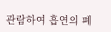관람하여 흡연의 폐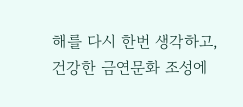해를 다시 한번 생각하고, 건강한 금연문화 조성에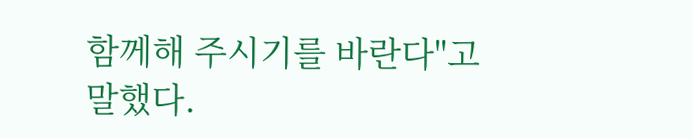함께해 주시기를 바란다"고 말했다.